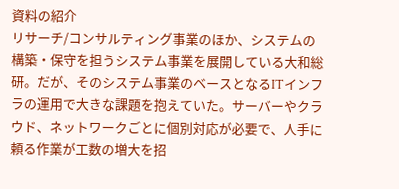資料の紹介
リサーチ/コンサルティング事業のほか、システムの構築・保守を担うシステム事業を展開している大和総研。だが、そのシステム事業のベースとなるITインフラの運用で大きな課題を抱えていた。サーバーやクラウド、ネットワークごとに個別対応が必要で、人手に頼る作業が工数の増大を招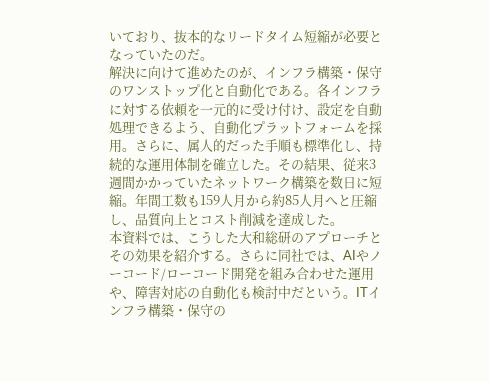いており、抜本的なリードタイム短縮が必要となっていたのだ。
解決に向けて進めたのが、インフラ構築・保守のワンストップ化と自動化である。各インフラに対する依頼を一元的に受け付け、設定を自動処理できるよう、自動化プラットフォームを採用。さらに、属人的だった手順も標準化し、持続的な運用体制を確立した。その結果、従来3週間かかっていたネットワーク構築を数日に短縮。年間工数も159人月から約85人月へと圧縮し、品質向上とコスト削減を達成した。
本資料では、こうした大和総研のアプローチとその効果を紹介する。さらに同社では、AIやノーコード/ローコード開発を組み合わせた運用や、障害対応の自動化も検討中だという。ITインフラ構築・保守の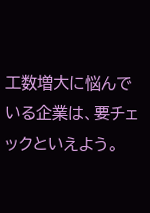工数増大に悩んでいる企業は、要チェックといえよう。